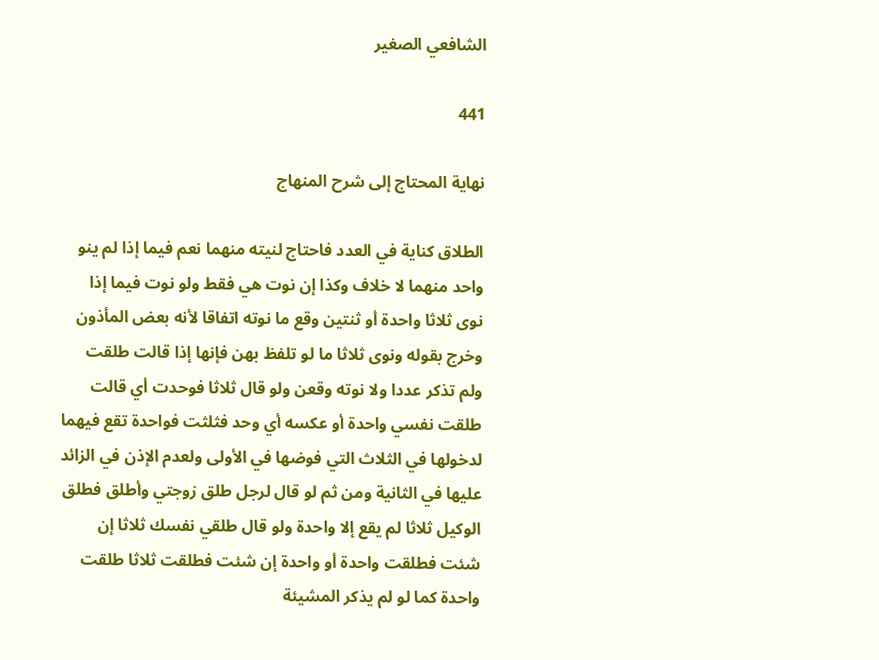الشافعي الصغير

441

نهاية المحتاج إلى شرح المنهاج

الطلاق كناية في العدد فاحتاج لنيته منهما نعم فيما إذا لم ينو واحد منهما لا خلاف وكذا إن نوت هي فقط ولو نوت فيما إذا نوى ثلاثا واحدة أو ثنتين وقع ما نوته اتفاقا لأنه بعض المأذون وخرج بقوله ونوى ثلاثا ما لو تلفظ بهن فإنها إذا قالت طلقت ولم تذكر عددا ولا نوته وقعن ولو قال ثلاثا فوحدت أي قالت طلقت نفسي واحدة أو عكسه أي وحد فثلثت فواحدة تقع فيهما لدخولها في الثلاث التي فوضها في الأولى ولعدم الإذن في الزائد عليها في الثانية ومن ثم لو قال لرجل طلق زوجتي وأطلق فطلق الوكيل ثلاثا لم يقع إلا واحدة ولو قال طلقي نفسك ثلاثا إن شئت فطلقت واحدة أو واحدة إن شئت فطلقت ثلاثا طلقت واحدة كما لو لم يذكر المشيئة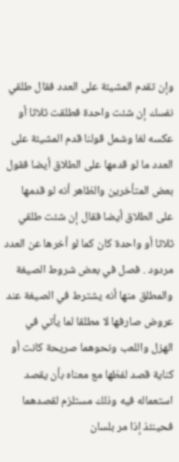وإن تقدم المشيئة على العدد فقال طلقي نفسك إن شئت واحدة فطلقت ثلاثا أو عكسه لغا وشمل قولنا قدم المشيئة على العدد ما لو قدمها على الطلاق أيضا فقول بعض المتأخرين والظاهر أنه لو قدمها على الطلاق أيضا فقال إن شئت طلقي ثلاثا أو واحدة كان كما لو أخرها عن العدد مردود . فصل في بعض شروط الصيغة والمطلق منها أنه يشترط في الصيغة عند عروض صارفها لا مطلقا لما يأتي في الهزل واللعب ونحوهما صريحة كانت أو كناية قصد لفظها مع معناه بأن يقصد استعماله فيه وذلك مستلزم لقصدهما فحينئذ إذا مر بلسان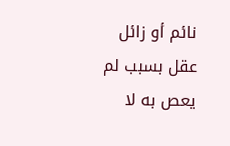نائم أو زائل عقل بسبب لم يعص به لا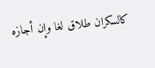كالسكران طلاق لغا وإن أجازه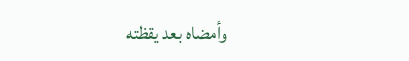وأمضاه بعد يقظته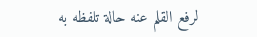لرفع القلم عنه حالة تلفظه به